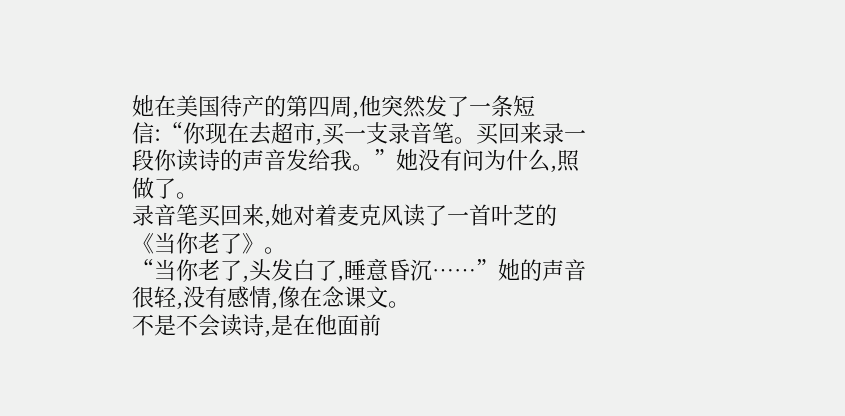她在美国待产的第四周,他突然发了一条短信:“你现在去超市,买一支录音笔。买回来录一段你读诗的声音发给我。”她没有问为什么,照做了。
录音笔买回来,她对着麦克风读了一首叶芝的《当你老了》。
“当你老了,头发白了,睡意昏沉……”她的声音很轻,没有感情,像在念课文。
不是不会读诗,是在他面前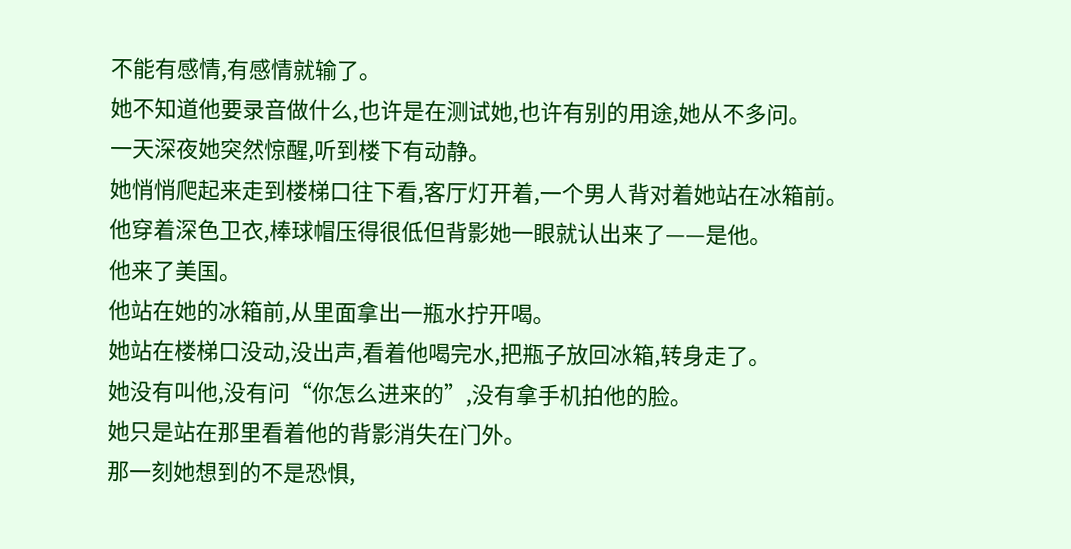不能有感情,有感情就输了。
她不知道他要录音做什么,也许是在测试她,也许有别的用途,她从不多问。
一天深夜她突然惊醒,听到楼下有动静。
她悄悄爬起来走到楼梯口往下看,客厅灯开着,一个男人背对着她站在冰箱前。
他穿着深色卫衣,棒球帽压得很低但背影她一眼就认出来了——是他。
他来了美国。
他站在她的冰箱前,从里面拿出一瓶水拧开喝。
她站在楼梯口没动,没出声,看着他喝完水,把瓶子放回冰箱,转身走了。
她没有叫他,没有问“你怎么进来的”,没有拿手机拍他的脸。
她只是站在那里看着他的背影消失在门外。
那一刻她想到的不是恐惧,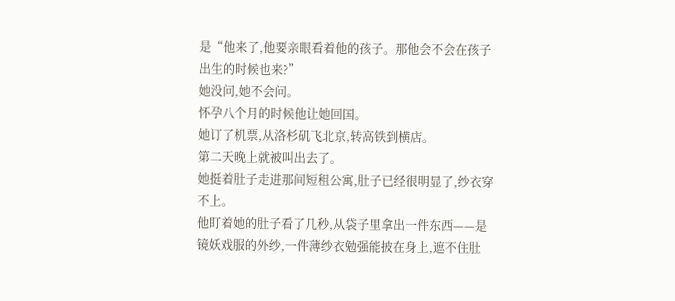是“他来了,他要亲眼看着他的孩子。那他会不会在孩子出生的时候也来?”
她没问,她不会问。
怀孕八个月的时候他让她回国。
她订了机票,从洛杉矶飞北京,转高铁到横店。
第二天晚上就被叫出去了。
她挺着肚子走进那间短租公寓,肚子已经很明显了,纱衣穿不上。
他盯着她的肚子看了几秒,从袋子里拿出一件东西——是镜妖戏服的外纱,一件薄纱衣勉强能披在身上,遮不住肚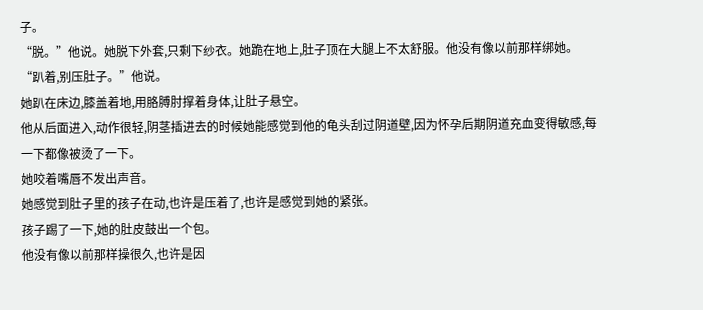子。
“脱。”他说。她脱下外套,只剩下纱衣。她跪在地上,肚子顶在大腿上不太舒服。他没有像以前那样绑她。
“趴着,别压肚子。”他说。
她趴在床边,膝盖着地,用胳膊肘撑着身体,让肚子悬空。
他从后面进入,动作很轻,阴茎插进去的时候她能感觉到他的龟头刮过阴道壁,因为怀孕后期阴道充血变得敏感,每一下都像被烫了一下。
她咬着嘴唇不发出声音。
她感觉到肚子里的孩子在动,也许是压着了,也许是感觉到她的紧张。
孩子踢了一下,她的肚皮鼓出一个包。
他没有像以前那样操很久,也许是因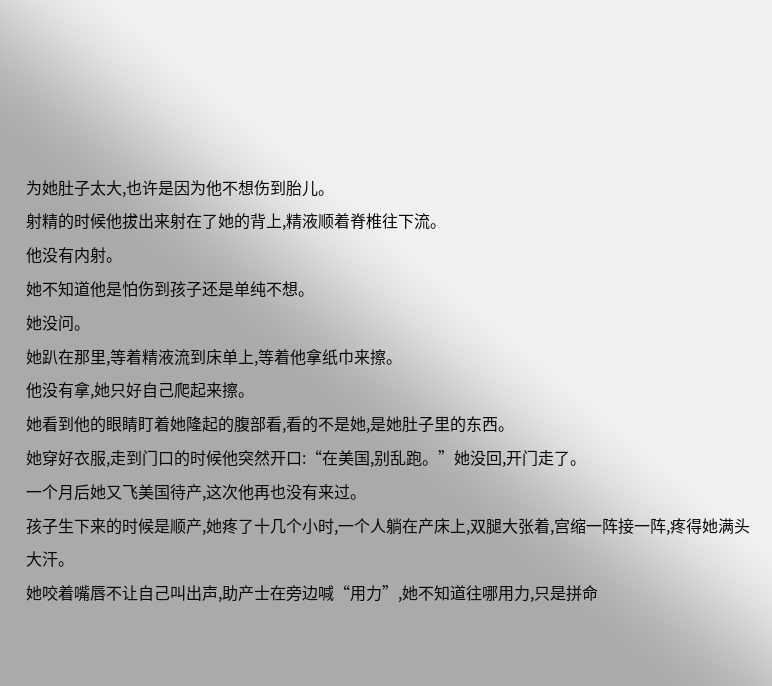为她肚子太大,也许是因为他不想伤到胎儿。
射精的时候他拔出来射在了她的背上,精液顺着脊椎往下流。
他没有内射。
她不知道他是怕伤到孩子还是单纯不想。
她没问。
她趴在那里,等着精液流到床单上,等着他拿纸巾来擦。
他没有拿,她只好自己爬起来擦。
她看到他的眼睛盯着她隆起的腹部看,看的不是她,是她肚子里的东西。
她穿好衣服,走到门口的时候他突然开口:“在美国,别乱跑。”她没回,开门走了。
一个月后她又飞美国待产,这次他再也没有来过。
孩子生下来的时候是顺产,她疼了十几个小时,一个人躺在产床上,双腿大张着,宫缩一阵接一阵,疼得她满头大汗。
她咬着嘴唇不让自己叫出声,助产士在旁边喊“用力”,她不知道往哪用力,只是拼命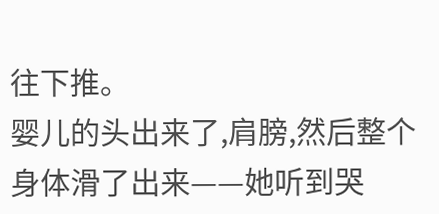往下推。
婴儿的头出来了,肩膀,然后整个身体滑了出来——她听到哭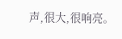声,很大,很响亮。